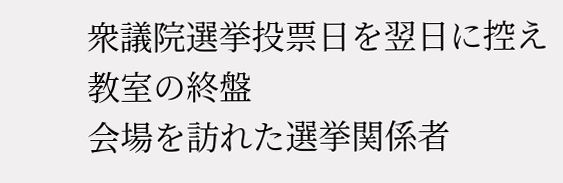衆議院選挙投票日を翌日に控え
教室の終盤
会場を訪れた選挙関係者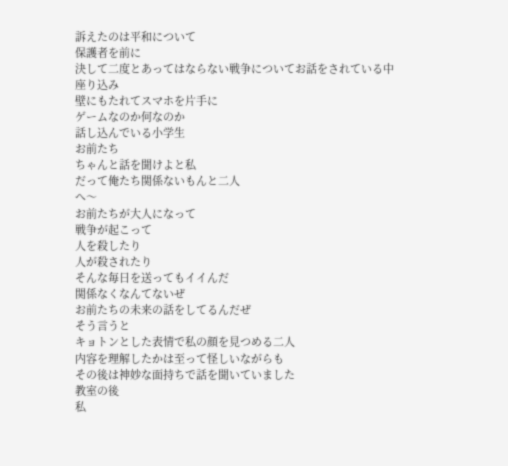訴えたのは平和について
保護者を前に
決して二度とあってはならない戦争についてお話をされている中
座り込み
壁にもたれてスマホを片手に
ゲームなのか何なのか
話し込んでいる小学生
お前たち
ちゃんと話を聞けよと私
だって俺たち関係ないもんと二人
へ〜
お前たちが大人になって
戦争が起こって
人を殺したり
人が殺されたり
そんな毎日を送ってもイイんだ
関係なくなんてないぜ
お前たちの未来の話をしてるんだぜ
そう言うと
キョトンとした表情で私の顔を見つめる二人
内容を理解したかは至って怪しいながらも
その後は神妙な面持ちで話を聞いていました
教室の後
私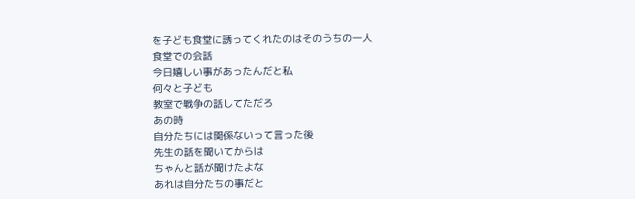を子ども食堂に誘ってくれたのはそのうちの一人
食堂での会話
今日嬉しい事があったんだと私
何々と子ども
教室で戦争の話してただろ
あの時
自分たちには関係ないって言った後
先生の話を聞いてからは
ちゃんと話が聞けたよな
あれは自分たちの事だと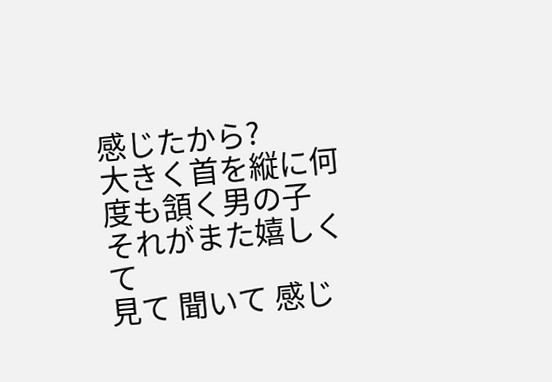感じたから?
大きく首を縦に何度も頷く男の子
それがまた嬉しくて
見て 聞いて 感じ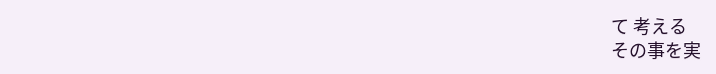て 考える
その事を実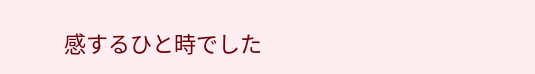感するひと時でした